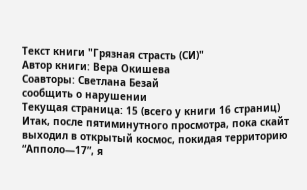Текст книги "Грязная страсть (СИ)"
Автор книги: Вера Окишева
Соавторы: Светлана Безай
сообщить о нарушении
Текущая страница: 15 (всего у книги 16 страниц)
Итак, после пятиминутного просмотра, пока скайт выходил в открытый космос, покидая территорию “Апполо—17”, я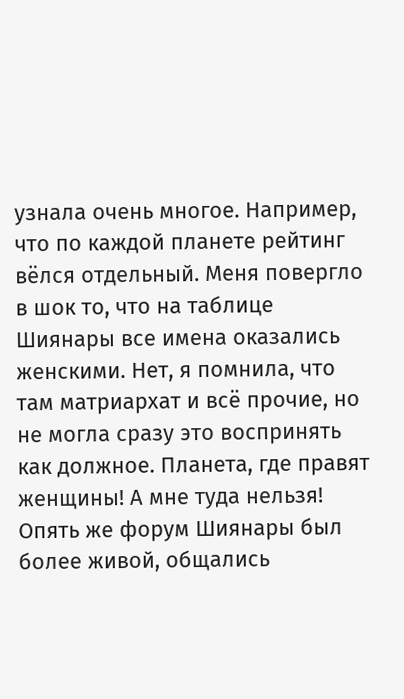узнала очень многое. Например, что по каждой планете рейтинг вёлся отдельный. Меня повергло в шок то, что на таблице Шиянары все имена оказались женскими. Нет, я помнила, что там матриархат и всё прочие, но не могла сразу это воспринять как должное. Планета, где правят женщины! А мне туда нельзя!
Опять же форум Шиянары был более живой, общались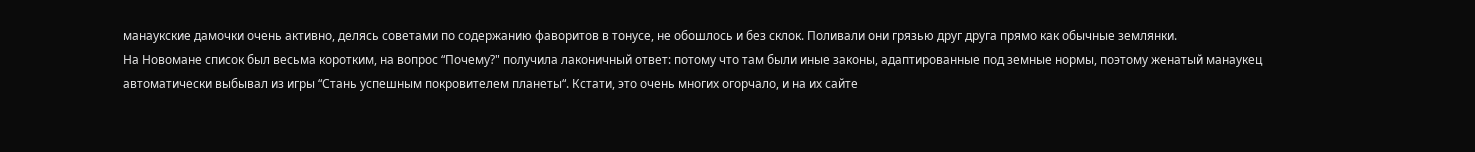манаукские дамочки очень активно, делясь советами по содержанию фаворитов в тонусе, не обошлось и без склок. Поливали они грязью друг друга прямо как обычные землянки.
На Новомане список был весьма коротким, на вопрос “Почему?" получила лаконичный ответ: потому что там были иные законы, адаптированные под земные нормы, поэтому женатый манаукец автоматически выбывал из игры “Стань успешным покровителем планеты“. Кстати, это очень многих огорчало, и на их сайте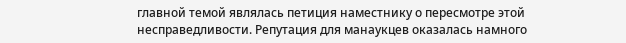главной темой являлась петиция наместнику о пересмотре этой несправедливости. Репутация для манаукцев оказалась намного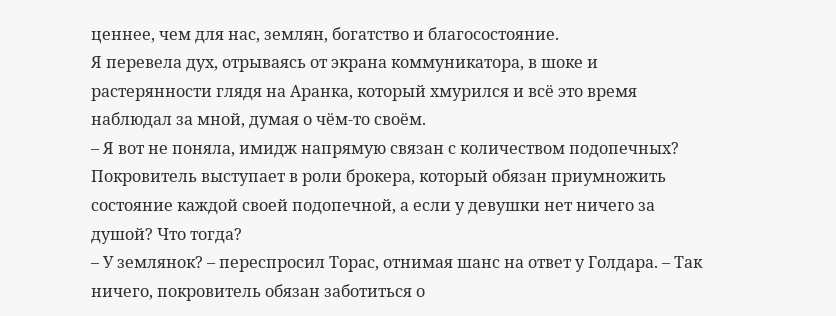ценнее, чем для нас, землян, богатство и благосостояние.
Я перевела дух, отрываясь от экрана коммуникатора, в шоке и растерянности глядя на Аранка, который хмурился и всё это время наблюдал за мной, думая о чём-то своём.
– Я вот не поняла, имидж напрямую связан с количеством подопечных?
Покровитель выступает в роли брокера, который обязан приумножить состояние каждой своей подопечной, а если у девушки нет ничего за душой? Что тогда?
– У землянок? – переспросил Торас, отнимая шанс на ответ у Голдара. – Так ничего, покровитель обязан заботиться о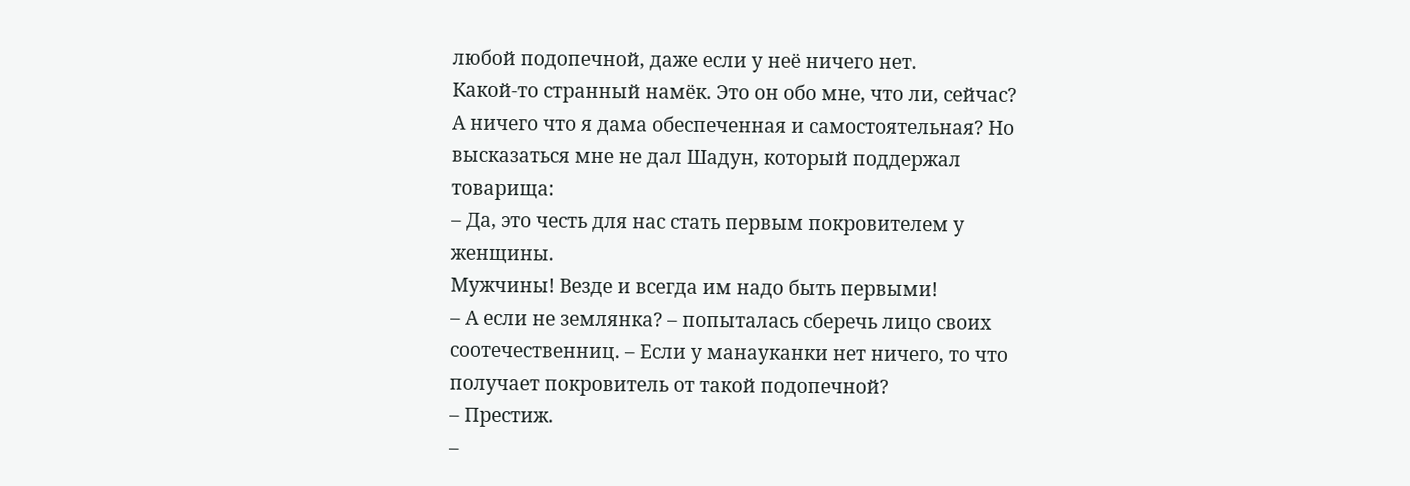любой подопечной, даже если у неё ничего нет.
Какой-то странный намёк. Это он обо мне, что ли, сейчас? А ничего что я дама обеспеченная и самостоятельная? Но высказаться мне не дал Шадун, который поддержал товарища:
– Да, это честь для нас стать первым покровителем у женщины.
Мужчины! Везде и всегда им надо быть первыми!
– А если не землянка? – попыталась сберечь лицо своих соотечественниц. – Если у манауканки нет ничего, то что получает покровитель от такой подопечной?
– Престиж.
–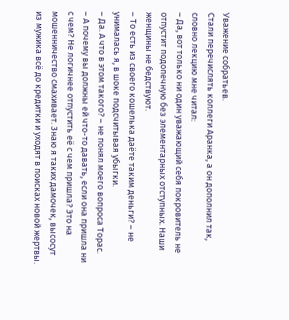Уважение собратьев.
Стали перечислять коллеги Аранка, а он дополнил так, словно лекцию мне читал:
– Да, вот только ни один уважающий себя покровитель не отпустит подопечную без элементарных отступных. Наши женщины не бедствуют.
– То есть из своего кошелька даёте таким деньги? – не унималась я, в шоке подсчитывая убыгки.
– Да. А что в этом такого? – не понял моего вопроса Торас.
– А почему вы должны ей что-то давать, если она пришла ни с чем? Не логичнее отпустить её с чем пришла? Это на мошенничество смахивает. Знаю я таких дамочек, высосут из мужика всё до кредитки и уходят в поисках новой жертвы.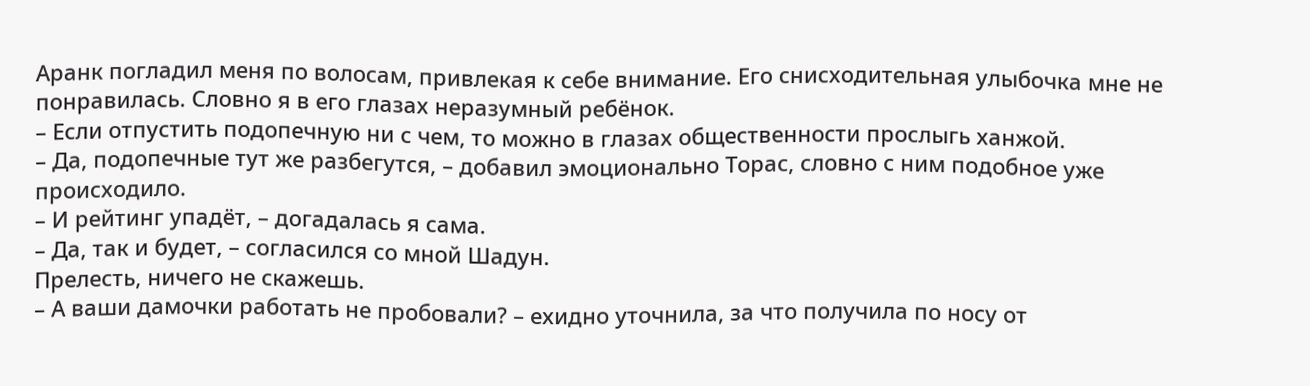Аранк погладил меня по волосам, привлекая к себе внимание. Его снисходительная улыбочка мне не понравилась. Словно я в его глазах неразумный ребёнок.
– Если отпустить подопечную ни с чем, то можно в глазах общественности прослыгь ханжой.
– Да, подопечные тут же разбегутся, – добавил эмоционально Торас, словно с ним подобное уже происходило.
– И рейтинг упадёт, – догадалась я сама.
– Да, так и будет, – согласился со мной Шадун.
Прелесть, ничего не скажешь.
– А ваши дамочки работать не пробовали? – ехидно уточнила, за что получила по носу от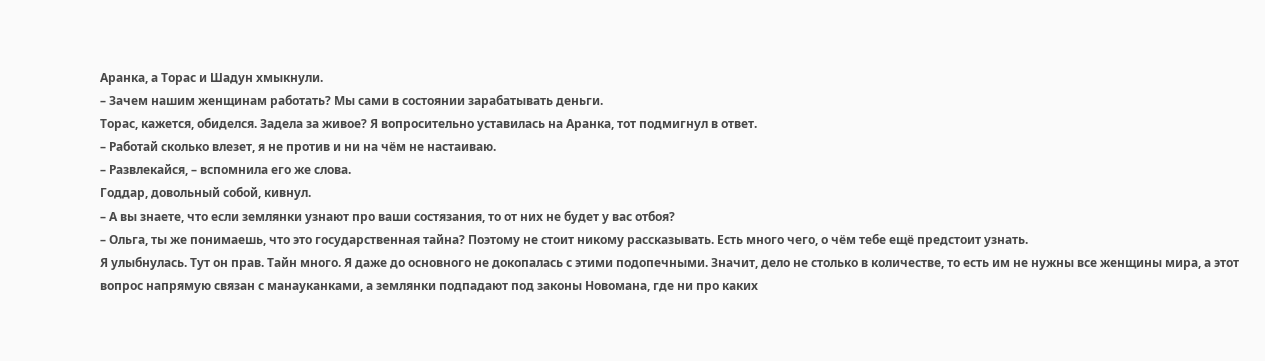Аранка, а Торас и Шадун хмыкнули.
– Зачем нашим женщинам работать? Мы сами в состоянии зарабатывать деньги.
Торас, кажется, обиделся. Задела за живое? Я вопросительно уставилась на Аранка, тот подмигнул в ответ.
– Работай сколько влезет, я не против и ни на чём не настаиваю.
– Развлекайся, – вспомнила его же слова.
Годдар, довольный собой, кивнул.
– А вы знаете, что если землянки узнают про ваши состязания, то от них не будет у вас отбоя?
– Ольга, ты же понимаешь, что это государственная тайна? Поэтому не стоит никому рассказывать. Есть много чего, о чём тебе ещё предстоит узнать.
Я улыбнулась. Тут он прав. Тайн много. Я даже до основного не докопалась с этими подопечными. Значит, дело не столько в количестве, то есть им не нужны все женщины мира, а этот вопрос напрямую связан с манауканками, а землянки подпадают под законы Новомана, где ни про каких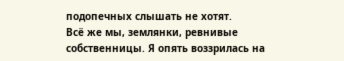подопечных слышать не хотят.
Всё же мы, землянки, ревнивые собственницы. Я опять воззрилась на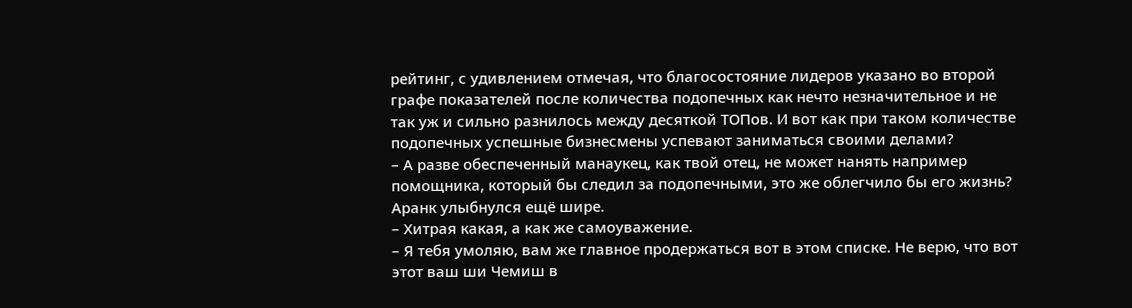рейтинг, с удивлением отмечая, что благосостояние лидеров указано во второй графе показателей после количества подопечных как нечто незначительное и не так уж и сильно разнилось между десяткой ТОПов. И вот как при таком количестве подопечных успешные бизнесмены успевают заниматься своими делами?
– А разве обеспеченный манаукец, как твой отец, не может нанять например помощника, который бы следил за подопечными, это же облегчило бы его жизнь?
Аранк улыбнулся ещё шире.
– Хитрая какая, а как же самоуважение.
– Я тебя умоляю, вам же главное продержаться вот в этом списке. Не верю, что вот этот ваш ши Чемиш в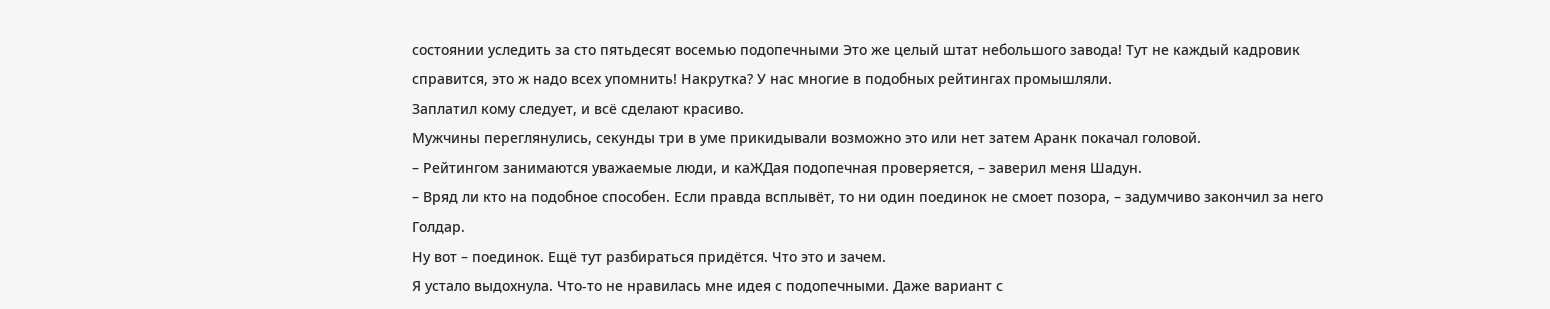состоянии уследить за сто пятьдесят восемью подопечными Это же целый штат небольшого завода! Тут не каждый кадровик справится, это ж надо всех упомнить! Накрутка? У нас многие в подобных рейтингах промышляли.
Заплатил кому следует, и всё сделают красиво.
Мужчины переглянулись, секунды три в уме прикидывали возможно это или нет затем Аранк покачал головой.
– Рейтингом занимаются уважаемые люди, и каЖДая подопечная проверяется, – заверил меня Шадун.
– Вряд ли кто на подобное способен. Если правда всплывёт, то ни один поединок не смоет позора, – задумчиво закончил за него Голдар.
Ну вот – поединок. Ещё тут разбираться придётся. Что это и зачем.
Я устало выдохнула. Что-то не нравилась мне идея с подопечными. Даже вариант с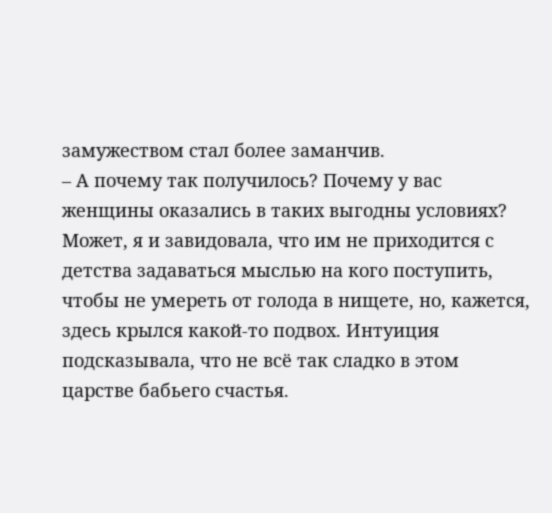замужеством стал более заманчив.
– А почему так получилось? Почему у вас женщины оказались в таких выгодны условиях?
Может, я и завидовала, что им не приходится с детства задаваться мыслью на кого поступить, чтобы не умереть от голода в нищете, но, кажется, здесь крылся какой-то подвох. Интуиция подсказывала, что не всё так сладко в этом царстве бабьего счастья.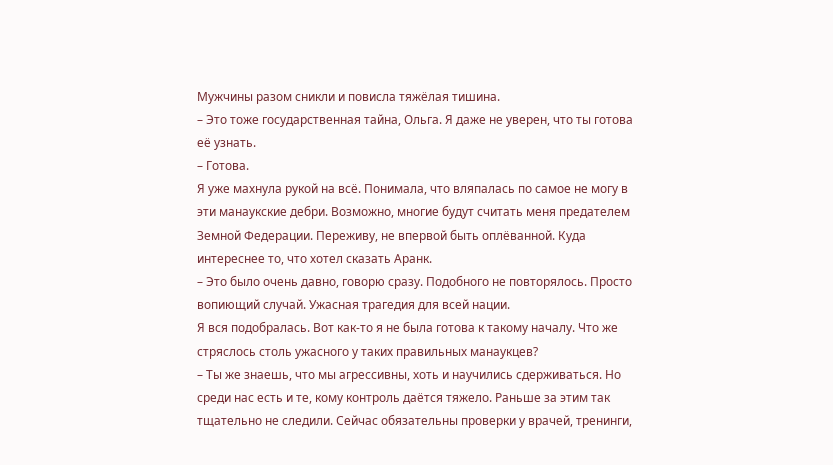Мужчины разом сникли и повисла тяжёлая тишина.
– Это тоже государственная тайна, Ольга. Я даже не уверен, что ты готова её узнать.
– Готова.
Я уже махнула рукой на всё. Понимала, что вляпалась по самое не могу в эти манаукские дебри. Возможно, многие будут считать меня предателем Земной Федерации. Переживу, не впервой быть оплёванной. Куда интереснее то, что хотел сказать Аранк.
– Это было очень давно, говорю сразу. Подобного не повторялось. Просто вопиющий случай. Ужасная трагедия для всей нации.
Я вся подобралась. Вот как-то я не была готова к такому началу. Что же стряслось столь ужасного у таких правильных манаукцев?
– Ты же знаешь, что мы агрессивны, хоть и научились сдерживаться. Но среди нас есть и те, кому контроль даётся тяжело. Раньше за этим так тщательно не следили. Сейчас обязательны проверки у врачей, тренинги,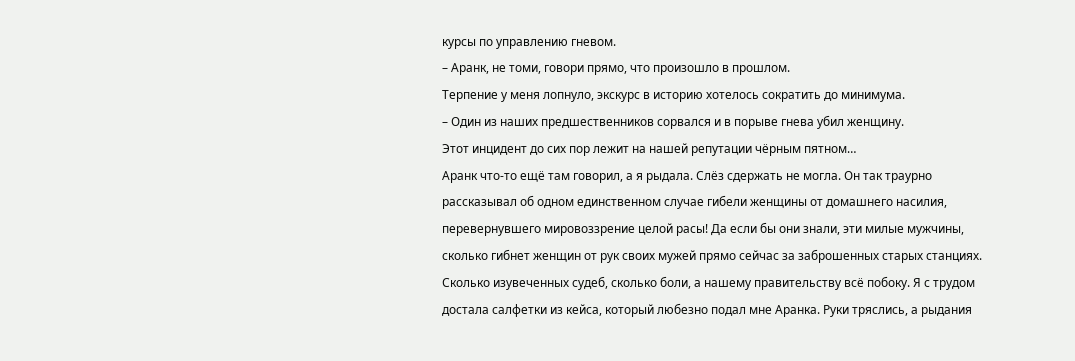курсы по управлению гневом.
– Аранк, не томи, говори прямо, что произошло в прошлом.
Терпение у меня лопнуло, экскурс в историю хотелось сократить до минимума.
– Один из наших предшественников сорвался и в порыве гнева убил женщину.
Этот инцидент до сих пор лежит на нашей репутации чёрным пятном…
Аранк что-то ещё там говорил, а я рыдала. Слёз сдержать не могла. Он так траурно рассказывал об одном единственном случае гибели женщины от домашнего насилия, перевернувшего мировоззрение целой расы! Да если бы они знали, эти милые мужчины, сколько гибнет женщин от рук своих мужей прямо сейчас за заброшенных старых станциях. Сколько изувеченных судеб, сколько боли, а нашему правительству всё побоку. Я с трудом достала салфетки из кейса, который любезно подал мне Аранка. Руки тряслись, а рыдания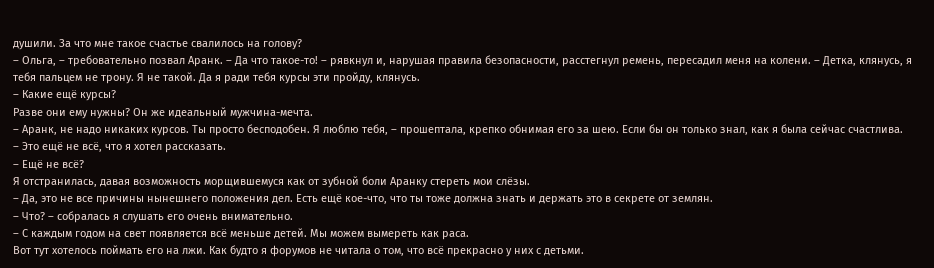душили. За что мне такое счастье свалилось на голову?
– Ольга, – требовательно позвал Аранк. – Да что такое-то! – рявкнул и, нарушая правила безопасности, расстегнул ремень, пересадил меня на колени. – Детка, клянусь, я тебя пальцем не трону. Я не такой. Да я ради тебя курсы эти пройду, клянусь.
– Какие ещё курсы?
Разве они ему нужны? Он же идеальный мужчина-мечта.
– Аранк, не надо никаких курсов. Ты просто бесподобен. Я люблю тебя, – прошептала, крепко обнимая его за шею. Если бы он только знал, как я была сейчас счастлива.
– Это ещё не всё, что я хотел рассказать.
– Ещё не всё?
Я отстранилась, давая возможность морщившемуся как от зубной боли Аранку стереть мои слёзы.
– Да, это не все причины нынешнего положения дел. Есть ещё кое-что, что ты тоже должна знать и держать это в секрете от землян.
– Что? – собралась я слушать его очень внимательно.
– С каждым годом на свет появляется всё меньше детей. Мы можем вымереть как раса.
Вот тут хотелось поймать его на лжи. Как будто я форумов не читала о том, что всё прекрасно у них с детьми.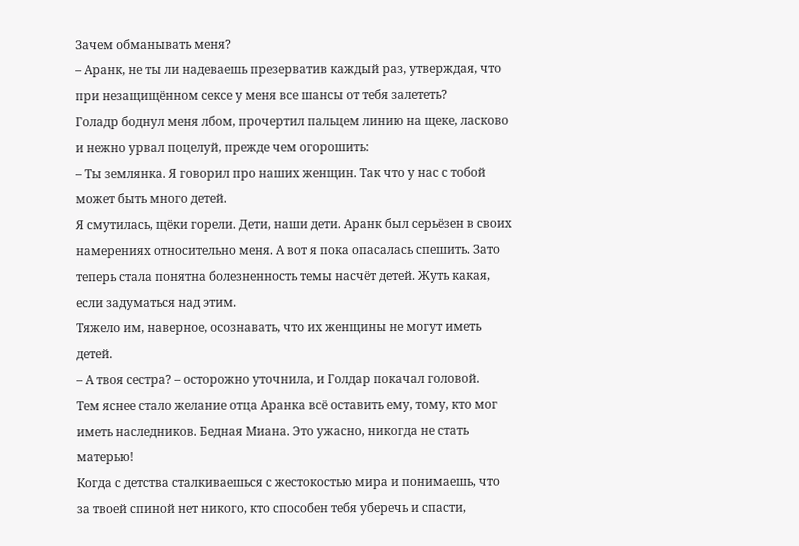Зачем обманывать меня?
– Аранк, не ты ли надеваешь презерватив каждый раз, утверждая, что при незащищённом сексе у меня все шансы от тебя залететь?
Голадр боднул меня лбом, прочертил пальцем линию на щеке, ласково и нежно урвал поцелуй, прежде чем огорошить:
– Ты землянка. Я говорил про наших женщин. Так что у нас с тобой может быть много детей.
Я смутилась, щёки горели. Дети, наши дети. Аранк был серьёзен в своих намерениях относительно меня. А вот я пока опасалась спешить. Зато теперь стала понятна болезненность темы насчёт детей. Жуть какая, если задуматься над этим.
Тяжело им, наверное, осознавать, что их женщины не могут иметь детей.
– А твоя сестра? – осторожно уточнила, и Голдар покачал головой.
Тем яснее стало желание отца Аранка всё оставить ему, тому, кто мог иметь наследников. Бедная Миана. Это ужасно, никогда не стать матерью!
Когда с детства сталкиваешься с жестокостью мира и понимаешь, что за твоей спиной нет никого, кто способен тебя уберечь и спасти,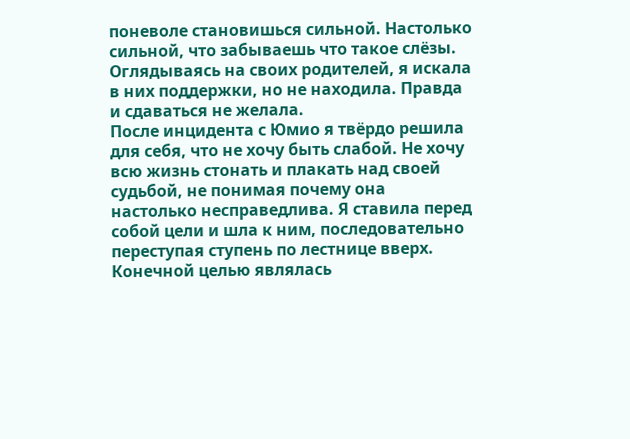поневоле становишься сильной. Настолько сильной, что забываешь что такое слёзы. Оглядываясь на своих родителей, я искала в них поддержки, но не находила. Правда и сдаваться не желала.
После инцидента с Юмио я твёрдо решила для себя, что не хочу быть слабой. Не хочу всю жизнь стонать и плакать над своей судьбой, не понимая почему она настолько несправедлива. Я ставила перед собой цели и шла к ним, последовательно переступая ступень по лестнице вверх. Конечной целью являлась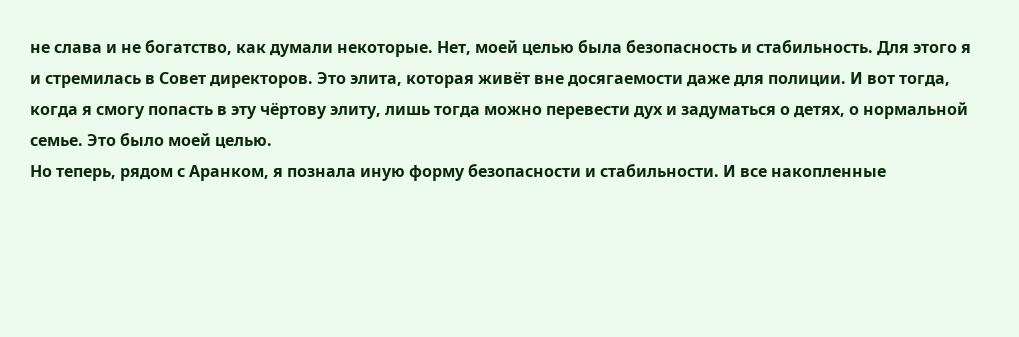не слава и не богатство, как думали некоторые. Нет, моей целью была безопасность и стабильность. Для этого я и стремилась в Совет директоров. Это элита, которая живёт вне досягаемости даже для полиции. И вот тогда, когда я смогу попасть в эту чёртову элиту, лишь тогда можно перевести дух и задуматься о детях, о нормальной семье. Это было моей целью.
Но теперь, рядом с Аранком, я познала иную форму безопасности и стабильности. И все накопленные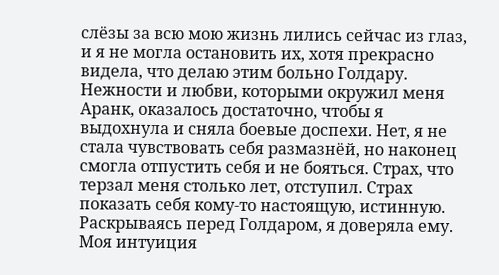слёзы за всю мою жизнь лились сейчас из глаз, и я не могла остановить их, хотя прекрасно видела, что делаю этим больно Голдару.
Нежности и любви, которыми окружил меня Аранк, оказалось достаточно, чтобы я выдохнула и сняла боевые доспехи. Нет, я не стала чувствовать себя размазнёй, но наконец смогла отпустить себя и не бояться. Страх, что терзал меня столько лет, отступил. Страх показать себя кому-то настоящую, истинную. Раскрываясь перед Голдаром, я доверяла ему. Моя интуиция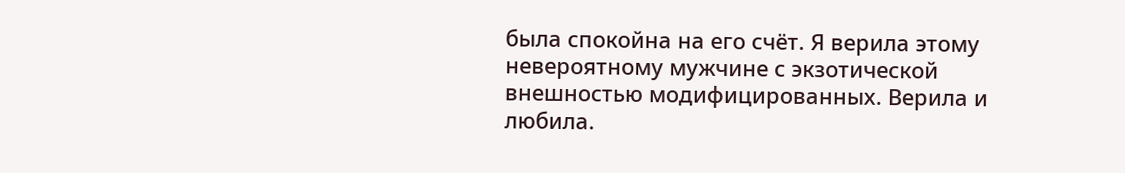была спокойна на его счёт. Я верила этому невероятному мужчине с экзотической внешностью модифицированных. Верила и любила.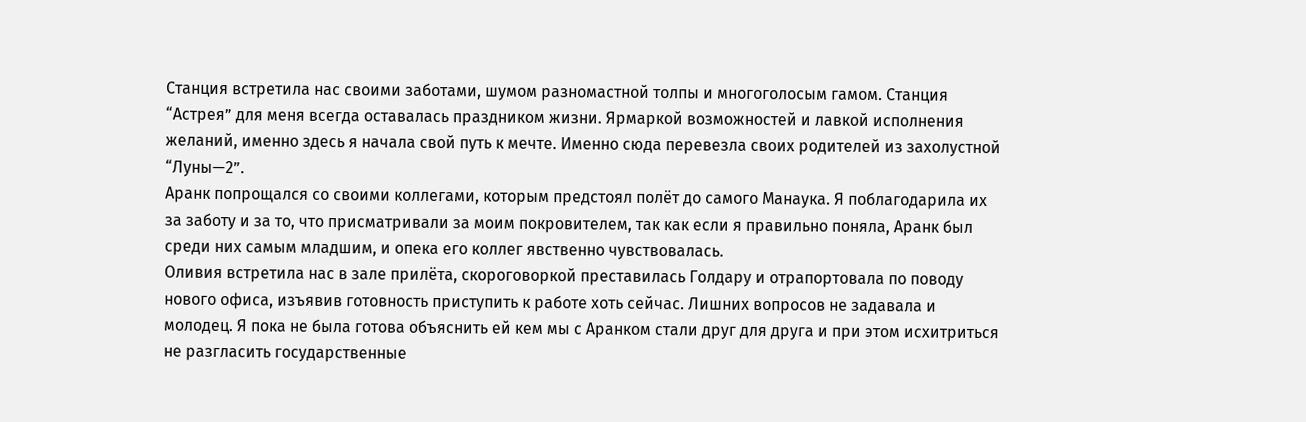Станция встретила нас своими заботами, шумом разномастной толпы и многоголосым гамом. Станция “Астрея” для меня всегда оставалась праздником жизни. Ярмаркой возможностей и лавкой исполнения желаний, именно здесь я начала свой путь к мечте. Именно сюда перевезла своих родителей из захолустной “Луны—2”.
Аранк попрощался со своими коллегами, которым предстоял полёт до самого Манаука. Я поблагодарила их за заботу и за то, что присматривали за моим покровителем, так как если я правильно поняла, Аранк был среди них самым младшим, и опека его коллег явственно чувствовалась.
Оливия встретила нас в зале прилёта, скороговоркой преставилась Голдару и отрапортовала по поводу нового офиса, изъявив готовность приступить к работе хоть сейчас. Лишних вопросов не задавала и молодец. Я пока не была готова объяснить ей кем мы с Аранком стали друг для друга и при этом исхитриться не разгласить государственные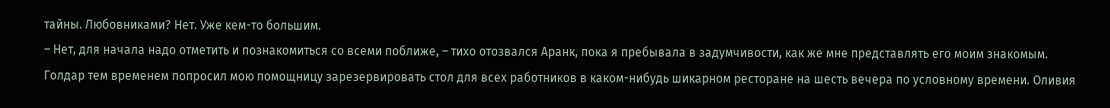тайны. Любовниками? Нет. Уже кем-то большим.
– Нет, для начала надо отметить и познакомиться со всеми поближе, – тихо отозвался Аранк, пока я пребывала в задумчивости, как же мне представлять его моим знакомым.
Голдар тем временем попросил мою помощницу зарезервировать стол для всех работников в каком-нибудь шикарном ресторане на шесть вечера по условному времени. Оливия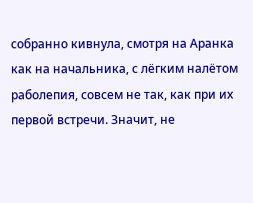собранно кивнула, смотря на Аранка как на начальника, с лёгким налётом раболепия, совсем не так, как при их первой встречи. Значит, не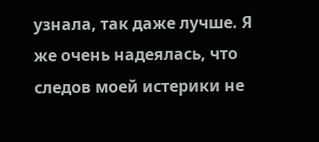узнала, так даже лучше. Я же очень надеялась, что следов моей истерики не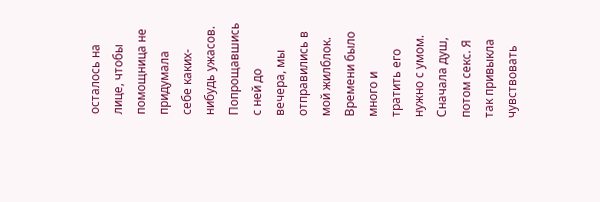осталось на лице, чтобы помощница не придумала себе каких-нибудь ужасов. Попрощавшись с ней до вечера, мы отправились в мой жилблок. Времени было много и тратить его нужно с умом. Сначала душ, потом секс. Я так привыкла чувствовать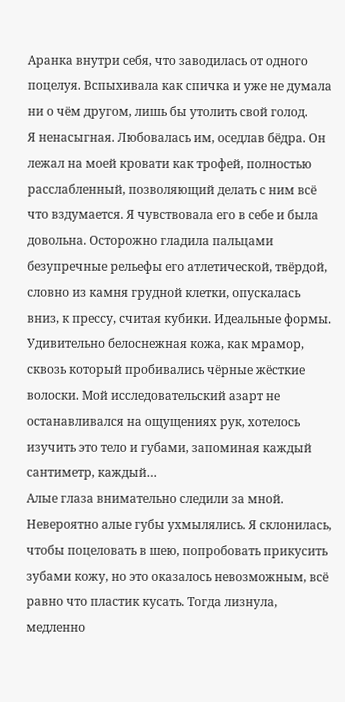Аранка внутри себя, что заводилась от одного поцелуя. Вспыхивала как спичка и уже не думала ни о чём другом, лишь бы утолить свой голод.
Я ненасыгная. Любовалась им, оседлав бёдра. Он лежал на моей кровати как трофей, полностью расслабленный, позволяющий делать с ним всё что вздумается. Я чувствовала его в себе и была довольна. Осторожно гладила пальцами безупречные рельефы его атлетической, твёрдой, словно из камня грудной клетки, опускалась вниз, к прессу, считая кубики. Идеальные формы. Удивительно белоснежная кожа, как мрамор, сквозь который пробивались чёрные жёсткие волоски. Мой исследовательский азарт не останавливался на ощущениях рук, хотелось изучить это тело и губами, запоминая каждый сантиметр, каждый…
Алые глаза внимательно следили за мной. Невероятно алые губы ухмылялись. Я склонилась, чтобы поцеловать в шею, попробовать прикусить зубами кожу, но это оказалось невозможным, всё равно что пластик кусать. Тогда лизнула, медленно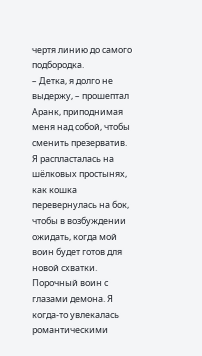чертя линию до самого подбородка.
– Детка, я долго не выдержу, – прошептал Аранк, приподнимая меня над собой, чтобы сменить презерватив.
Я распласталась на шёлковых простынях, как кошка перевернулась на бок, чтобы в возбуждении ожидать, когда мой воин будет готов для новой схватки.
Порочный воин с глазами демона. Я когда-то увлекалась романтическими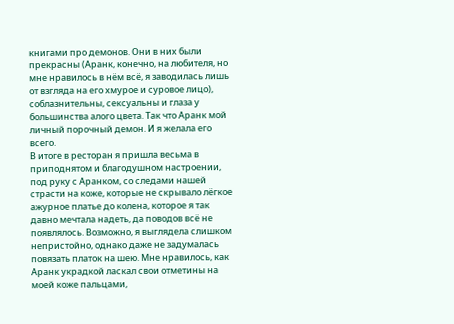книгами про демонов. Они в них были прекрасны (Аранк, конечно, на любителя, но мне нравилось в нём всё, я заводилась лишь от взгляда на его хмурое и суровое лицо), соблазнительны, сексуальны и глаза у большинства алого цвета. Так что Аранк мой личный порочный демон. И я желала его всего.
В итоге в ресторан я пришла весьма в приподнятом и благодушном настроении, под руку с Аранком, со следами нашей страсти на коже, которые не скрывало лёгкое ажурное платье до колена, которое я так давно мечтала надеть, да поводов всё не появлялось. Возможно, я выглядела слишком непристойно, однако даже не задумалась повязать платок на шею. Мне нравилось, как Аранк украдкой ласкал свои отметины на моей коже пальцами,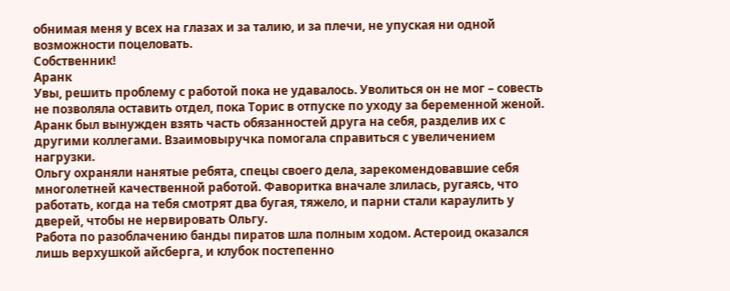обнимая меня у всех на глазах и за талию, и за плечи, не упуская ни одной возможности поцеловать.
Собственник!
Аранк
Увы, решить проблему с работой пока не удавалось. Уволиться он не мог – совесть не позволяла оставить отдел, пока Торис в отпуске по уходу за беременной женой. Аранк был вынужден взять часть обязанностей друга на себя, разделив их с другими коллегами. Взаимовыручка помогала справиться с увеличением нагрузки.
Ольгу охраняли нанятые ребята, спецы своего дела, зарекомендовавшие себя многолетней качественной работой. Фаворитка вначале злилась, ругаясь, что работать, когда на тебя смотрят два бугая, тяжело, и парни стали караулить у дверей, чтобы не нервировать Ольгу.
Работа по разоблачению банды пиратов шла полным ходом. Астероид оказался лишь верхушкой айсберга, и клубок постепенно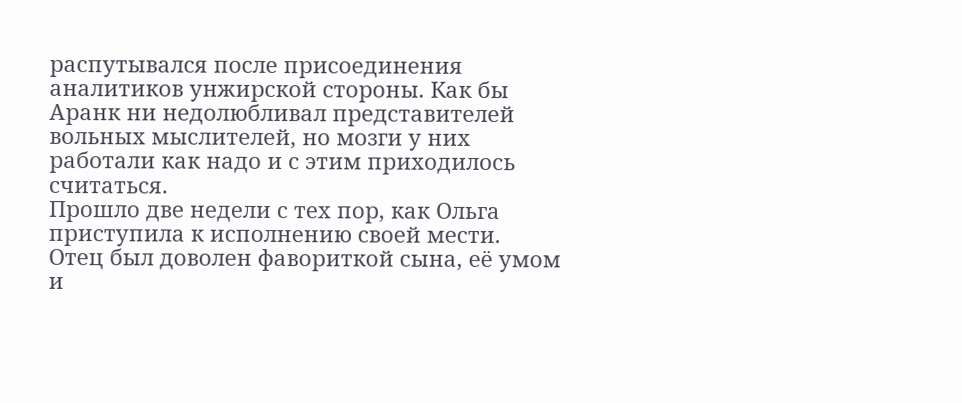распутывался после присоединения аналитиков унжирской стороны. Как бы Аранк ни недолюбливал представителей вольных мыслителей, но мозги у них работали как надо и с этим приходилось считаться.
Прошло две недели с тех пор, как Ольга приступила к исполнению своей мести.
Отец был доволен фавориткой сына, её умом и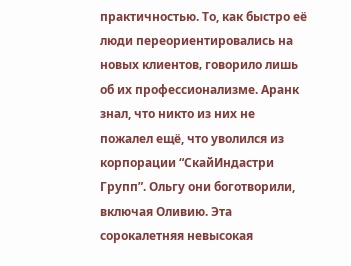практичностью. То, как быстро её люди переориентировались на новых клиентов‚ говорило лишь об их профессионализме. Аранк знал, что никто из них не пожалел ещё, что уволился из корпорации “СкайИндастри Групп”. Ольгу они боготворили, включая Оливию. Эта сорокалетняя невысокая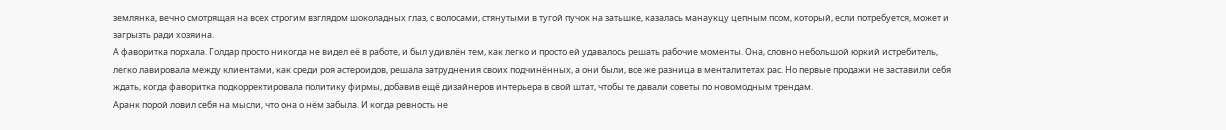землянка, вечно смотрящая на всех строгим взглядом шоколадных глаз, с волосами, стянутыми в тугой пучок на затьшке, казалась манаукцу цепным псом, который, если потребуется, может и загрызть ради хозяина.
А фаворитка порхала. Голдар просто никогда не видел её в работе, и был удивлён тем, как легко и просто ей удавалось решать рабочие моменты. Она, словно небольшой юркий истребитель, легко лавировала между клиентами, как среди роя астероидов, решала затруднения своих подчинённых, а они были, все же разница в менталитетах рас. Но первые продажи не заставили себя ждать, когда фаворитка подкорректировала политику фирмы, добавив ещё дизайнеров интерьера в свой штат, чтобы те давали советы по новомодным трендам.
Аранк порой ловил себя на мысли, что она о нём забыла. И когда ревность не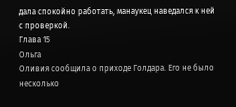дала спокойно работать, манаукец наведался к ней с проверкой.
Глава 15
Ольга
Оливия сообщила о приходе Голдара. Его не было несколько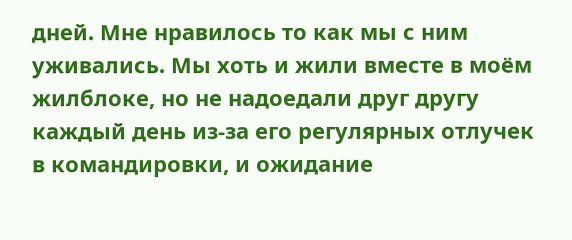дней. Мне нравилось то как мы с ним уживались. Мы хоть и жили вместе в моём жилблоке, но не надоедали друг другу каждый день из-за его регулярных отлучек в командировки, и ожидание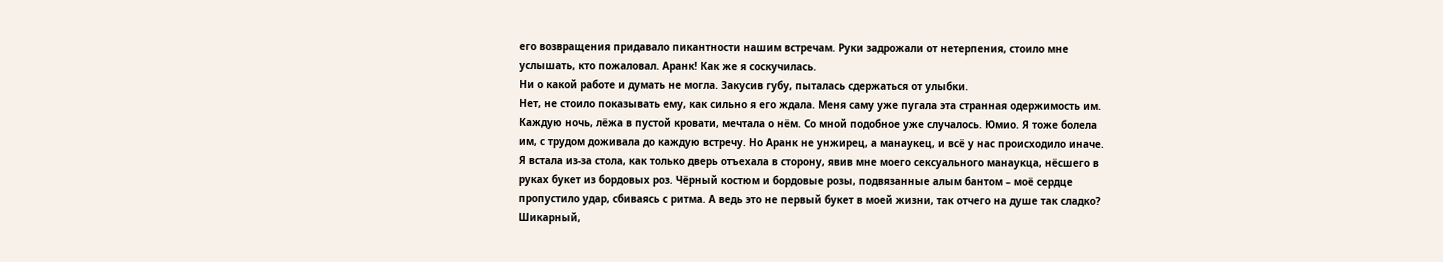его возвращения придавало пикантности нашим встречам. Руки задрожали от нетерпения, стоило мне услышать, кто пожаловал. Аранк! Как же я соскучилась.
Ни о какой работе и думать не могла. Закусив губу, пыталась сдержаться от улыбки.
Нет, не стоило показывать ему, как сильно я его ждала. Меня саму уже пугала эта странная одержимость им. Каждую ночь, лёжа в пустой кровати, мечтала о нём. Со мной подобное уже случалось. Юмио. Я тоже болела им, с трудом доживала до каждую встречу. Но Аранк не унжирец, а манаукец, и всё у нас происходило иначе.
Я встала из-за стола, как только дверь отъехала в сторону, явив мне моего сексуального манаукца, нёсшего в руках букет из бордовых роз. Чёрный костюм и бордовые розы, подвязанные алым бантом – моё сердце пропустило удар, сбиваясь с ритма. А ведь это не первый букет в моей жизни, так отчего на душе так сладко?
Шикарный,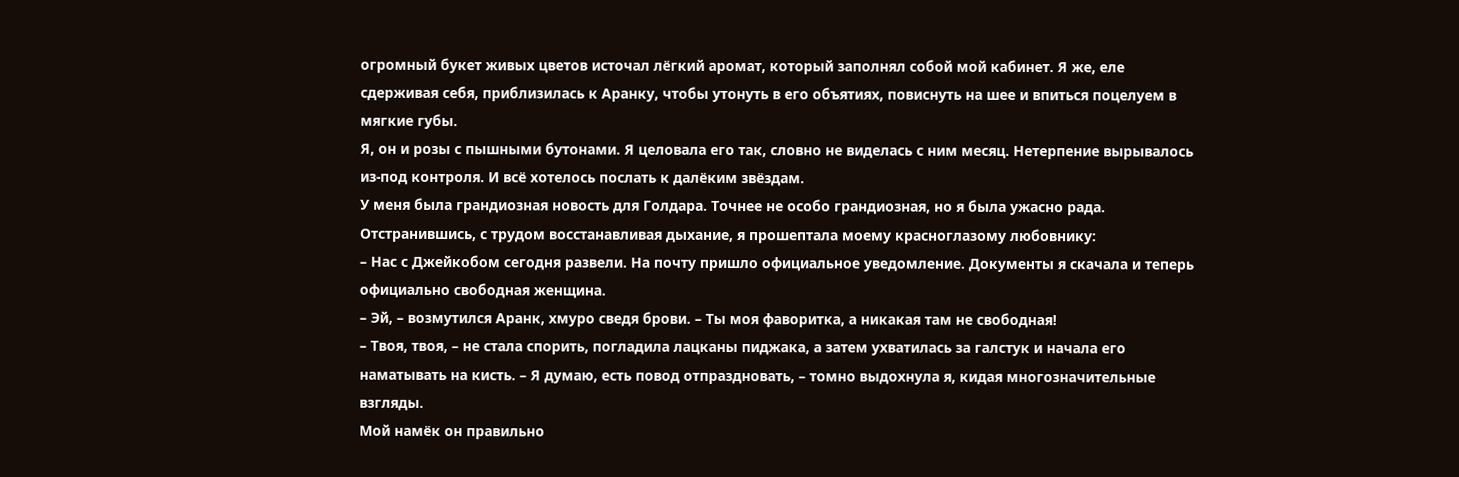огромный букет живых цветов источал лёгкий аромат, который заполнял собой мой кабинет. Я же, еле сдерживая себя, приблизилась к Аранку, чтобы утонуть в его объятиях, повиснуть на шее и впиться поцелуем в мягкие губы.
Я, он и розы с пышными бутонами. Я целовала его так, словно не виделась с ним месяц. Нетерпение вырывалось из-под контроля. И всё хотелось послать к далёким звёздам.
У меня была грандиозная новость для Голдара. Точнее не особо грандиозная, но я была ужасно рада. Отстранившись, с трудом восстанавливая дыхание, я прошептала моему красноглазому любовнику:
– Нас с Джейкобом сегодня развели. На почту пришло официальное уведомление. Документы я скачала и теперь официально свободная женщина.
– Эй, – возмутился Аранк, хмуро сведя брови. – Ты моя фаворитка, а никакая там не свободная!
– Твоя, твоя, – не стала спорить, погладила лацканы пиджака, а затем ухватилась за галстук и начала его наматывать на кисть. – Я думаю, есть повод отпраздновать, – томно выдохнула я, кидая многозначительные взгляды.
Мой намёк он правильно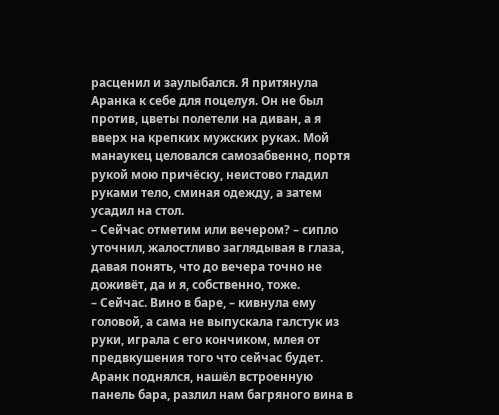расценил и заулыбался. Я притянула Аранка к себе для поцелуя. Он не был против, цветы полетели на диван, а я вверх на крепких мужских руках. Мой манаукец целовался самозабвенно, портя рукой мою причёску, неистово гладил руками тело, сминая одежду, а затем усадил на стол.
– Сейчас отметим или вечером? – сипло уточнил, жалостливо заглядывая в глаза, давая понять, что до вечера точно не доживёт, да и я, собственно, тоже.
– Сейчас. Вино в баре, – кивнула ему головой, а сама не выпускала галстук из руки, играла с его кончиком, млея от предвкушения того что сейчас будет.
Аранк поднялся, нашёл встроенную панель бара, разлил нам багряного вина в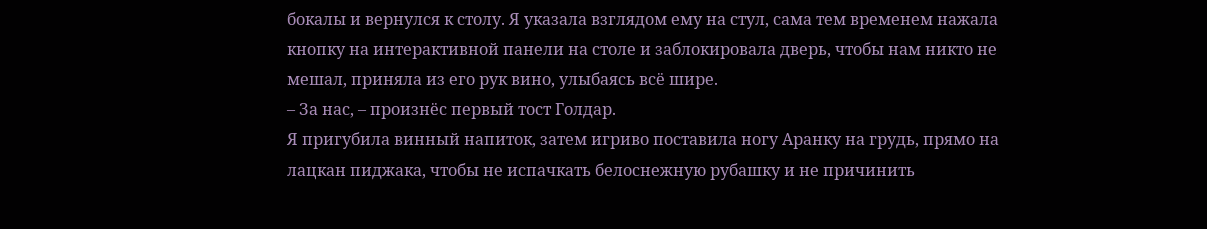бокалы и вернулся к столу. Я указала взглядом ему на стул, сама тем временем нажала кнопку на интерактивной панели на столе и заблокировала дверь, чтобы нам никто не мешал, приняла из его рук вино, улыбаясь всё шире.
– За нас, – произнёс первый тост Голдар.
Я пригубила винный напиток, затем игриво поставила ногу Аранку на грудь, прямо на лацкан пиджака, чтобы не испачкать белоснежную рубашку и не причинить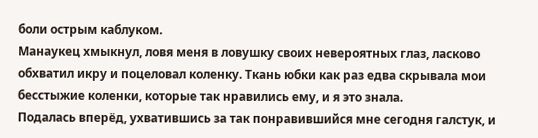боли острым каблуком.
Манаукец хмыкнул, ловя меня в ловушку своих невероятных глаз, ласково обхватил икру и поцеловал коленку. Ткань юбки как раз едва скрывала мои бесстыжие коленки, которые так нравились ему, и я это знала.
Подалась вперёд, ухватившись за так понравившийся мне сегодня галстук, и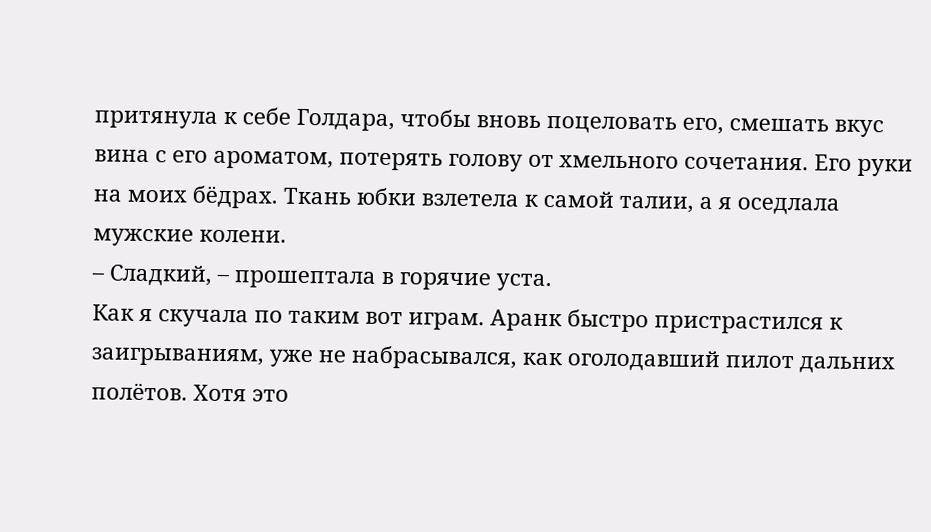притянула к себе Голдара, чтобы вновь поцеловать его, смешать вкус вина с его ароматом, потерять голову от хмельного сочетания. Его руки на моих бёдрах. Ткань юбки взлетела к самой талии, а я оседлала мужские колени.
– Сладкий, – прошептала в горячие уста.
Как я скучала по таким вот играм. Аранк быстро пристрастился к заигрываниям, уже не набрасывался, как оголодавший пилот дальних полётов. Хотя это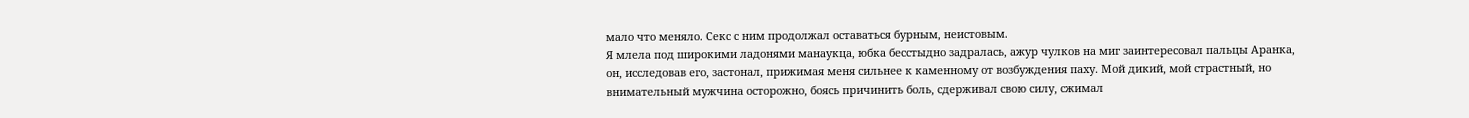мало что меняло. Секс с ним продолжал оставаться бурным, неистовым.
Я млела под широкими ладонями манаукца, юбка бесстыдно задралась, ажур чулков на миг заинтересовал пальцы Аранка, он, исследовав его, застонал, прижимая меня сильнее к каменному от возбуждения паху. Мой дикий, мой страстный, но внимательный мужчина осторожно, боясь причинить боль, сдерживал свою силу, сжимал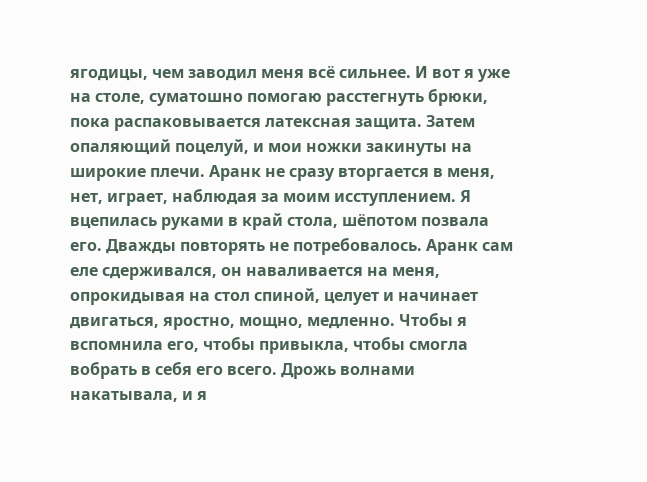ягодицы, чем заводил меня всё сильнее. И вот я уже на столе, суматошно помогаю расстегнуть брюки, пока распаковывается латексная защита. Затем опаляющий поцелуй, и мои ножки закинуты на широкие плечи. Аранк не сразу вторгается в меня, нет, играет, наблюдая за моим исступлением. Я вцепилась руками в край стола, шёпотом позвала его. Дважды повторять не потребовалось. Аранк сам еле сдерживался, он наваливается на меня, опрокидывая на стол спиной, целует и начинает двигаться, яростно, мощно, медленно. Чтобы я вспомнила его, чтобы привыкла, чтобы смогла вобрать в себя его всего. Дрожь волнами накатывала, и я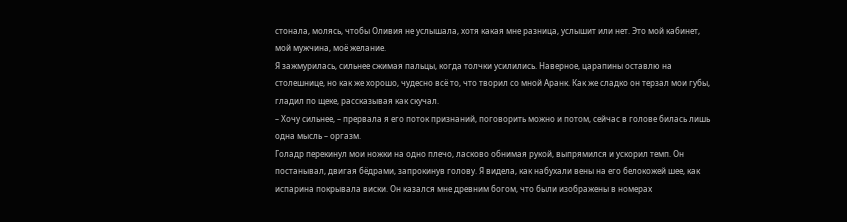стонала, молясь, чтобы Оливия не услышала, хотя какая мне разница, услышит или нет. Это мой кабинет, мой мужчина, моё желание.
Я зажмурилась, сильнее сжимая пальцы, когда толчки усилились. Наверное, царапины оставлю на столешнице, но как же хорошо, чудесно всё то, что творил со мной Аранк. Как же сладко он терзал мои губы, гладил по щеке, рассказывая как скучал.
– Хочу сильнее, – прервала я его поток признаний, поговорить можно и потом, сейчас в голове билась лишь одна мысль – оргазм.
Голадр перекинул мои ножки на одно плечо, ласково обнимая рукой, выпрямился и ускорил темп. Он постанывал, двигая бёдрами, запрокинув голову. Я видела, как набухали вены на его белокожей шее, как испарина покрывала виски. Он казался мне древним богом, что были изображены в номерах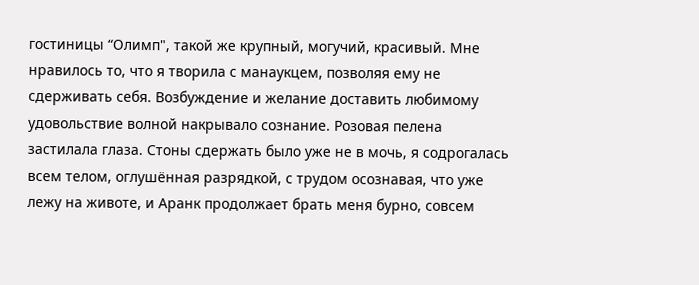гостиницы “Олимп", такой же крупный, могучий, красивый. Мне нравилось то, что я творила с манаукцем, позволяя ему не сдерживать себя. Возбуждение и желание доставить любимому удовольствие волной накрывало сознание. Розовая пелена застилала глаза. Стоны сдержать было уже не в мочь, я содрогалась всем телом, оглушённая разрядкой, с трудом осознавая, что уже лежу на животе, и Аранк продолжает брать меня бурно, совсем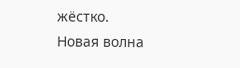жёстко.
Новая волна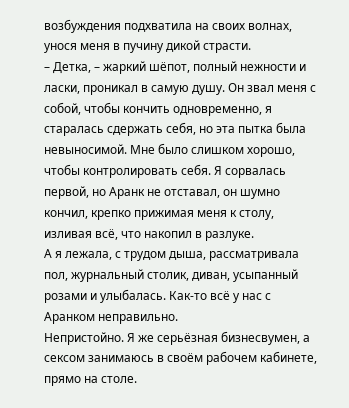возбуждения подхватила на своих волнах, унося меня в пучину дикой страсти.
– Детка, – жаркий шёпот, полный нежности и ласки, проникал в самую душу. Он звал меня с собой, чтобы кончить одновременно, я старалась сдержать себя, но эта пытка была невыносимой. Мне было слишком хорошо, чтобы контролировать себя. Я сорвалась первой, но Аранк не отставал, он шумно кончил, крепко прижимая меня к столу, изливая всё, что накопил в разлуке.
А я лежала, с трудом дыша, рассматривала пол, журнальный столик, диван, усыпанный розами и улыбалась. Как-то всё у нас с Аранком неправильно.
Непристойно. Я же серьёзная бизнесвумен, а сексом занимаюсь в своём рабочем кабинете, прямо на столе.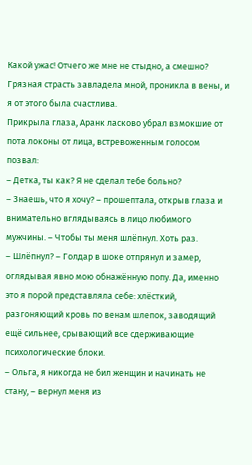Какой ужас! Отчего же мне не стыдно, а смешно? Грязная страсть завладела мной, проникла в вены, и я от этого была счастлива.
Прикрыла глаза, Аранк ласково убрал взмокшие от пота локоны от лица, встревоженным голосом позвал:
– Детка, ты как? Я не сделал тебе больно?
– Знаешь, что я хочу? – прошептала, открыв глаза и внимательно вглядываясь в лицо любимого мужчины. – Чтобы ты меня шлёпнул. Хоть раз.
– Шлёпнул? – Голдар в шоке отпрянул и замер, оглядывая явно мою обнажённую попу. Да, именно это я порой представляла себе: хлёсткий, разгоняющий кровь по венам шлепок, заводящий ещё сильнее, срывающий все сдерживающие психологические блоки.
– Ольга, я никогда не бил женщин и начинать не стану, – вернул меня из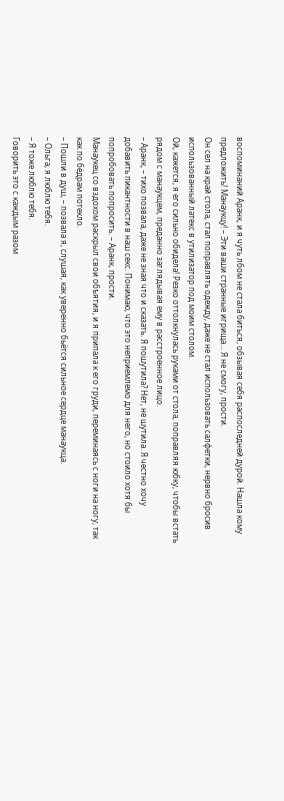воспоминаний Аранк, и я чуть лбом не стала биться, обзывая себя распоследней дурой. Нашла кому предложить! Манаукцу! – Эти ваши странные игрища… Я не смогу, прости.
Он сел на край стола, стал поправлять одежду, даже не стал использовать салфетки, нервно бросив использованный латекс в утилизатор под моим столом.
Ой, кажется, я его сильно обидела! Резко оттолкнулась руками от стола, поправляя юбку, чтобы встать рядом с манаукцем, преданно заглядывая ему в расстроенное лицо.
– Аранк, – тихо позвала, даже не зная что и сказать. Я пошутила? Нет, не шутила. Я честно хочу добавить пикантности в наш секс. Понимаю, что это неприемлемо для него, но стоило хотя бы попробовать попросить. – Аранк, прости.
Манаукец со вздохом раскрыл свои объятия, и я припала к его груди, переминаясь с ноги на ногу, так как по бёдрам потекло.
– Пошли в душ, – позвала я, слушая, как уверенно бьётся сильное сердце манаукца.
– Ольга, я люблю тебя.
– Я тоже люблю тебя.
Говорить это с каждым разом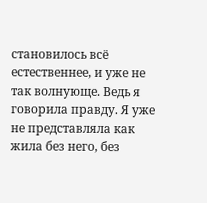становилось всё естественнее, и уже не так волнующе. Ведь я говорила правду. Я уже не представляла как жила без него, без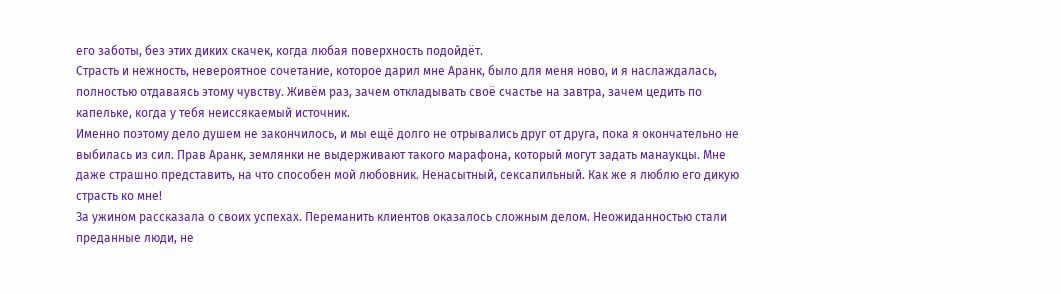его заботы, без этих диких скачек, когда любая поверхность подойдёт.
Страсть и нежность, невероятное сочетание, которое дарил мне Аранк, было для меня ново, и я наслаждалась, полностью отдаваясь этому чувству. Живём раз, зачем откладывать своё счастье на завтра, зачем цедить по капельке, когда у тебя неиссякаемый источник.
Именно поэтому дело душем не закончилось, и мы ещё долго не отрывались друг от друга, пока я окончательно не выбилась из сил. Прав Аранк, землянки не выдерживают такого марафона, который могут задать манаукцы. Мне даже страшно представить, на что способен мой любовник. Ненасытный, сексапильный. Как же я люблю его дикую страсть ко мне!
За ужином рассказала о своих успехах. Переманить клиентов оказалось сложным делом. Неожиданностью стали преданные люди, не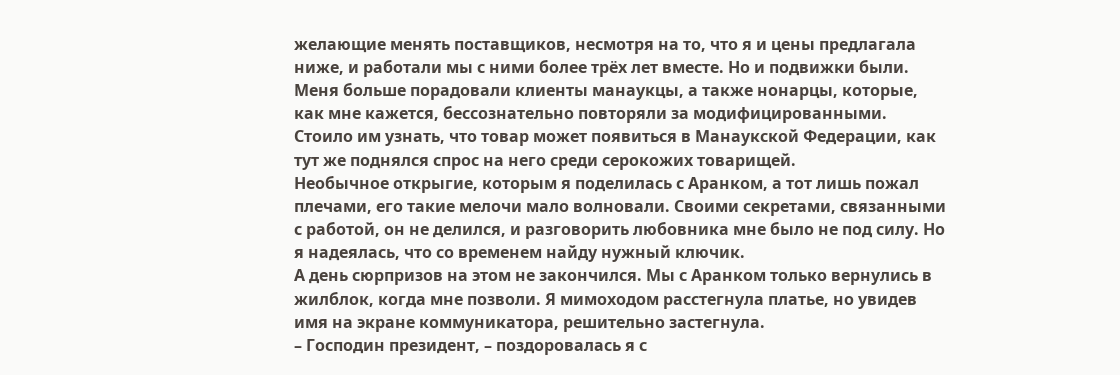желающие менять поставщиков, несмотря на то, что я и цены предлагала ниже, и работали мы с ними более трёх лет вместе. Но и подвижки были. Меня больше порадовали клиенты манаукцы, а также нонарцы, которые, как мне кажется, бессознательно повторяли за модифицированными. Стоило им узнать, что товар может появиться в Манаукской Федерации, как тут же поднялся спрос на него среди серокожих товарищей.
Необычное открыгие, которым я поделилась с Аранком, а тот лишь пожал плечами, его такие мелочи мало волновали. Своими секретами, связанными с работой, он не делился, и разговорить любовника мне было не под силу. Но я надеялась, что со временем найду нужный ключик.
А день сюрпризов на этом не закончился. Мы с Аранком только вернулись в жилблок, когда мне позволи. Я мимоходом расстегнула платье, но увидев имя на экране коммуникатора, решительно застегнула.
– Господин президент, – поздоровалась я с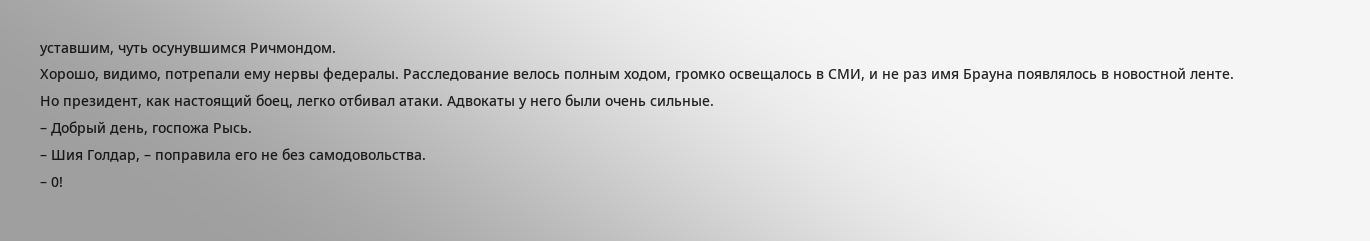уставшим, чуть осунувшимся Ричмондом.
Хорошо, видимо, потрепали ему нервы федералы. Расследование велось полным ходом, громко освещалось в СМИ, и не раз имя Брауна появлялось в новостной ленте.
Но президент, как настоящий боец, легко отбивал атаки. Адвокаты у него были очень сильные.
– Добрый день, госпожа Рысь.
– Шия Голдар, – поправила его не без самодовольства.
– 0!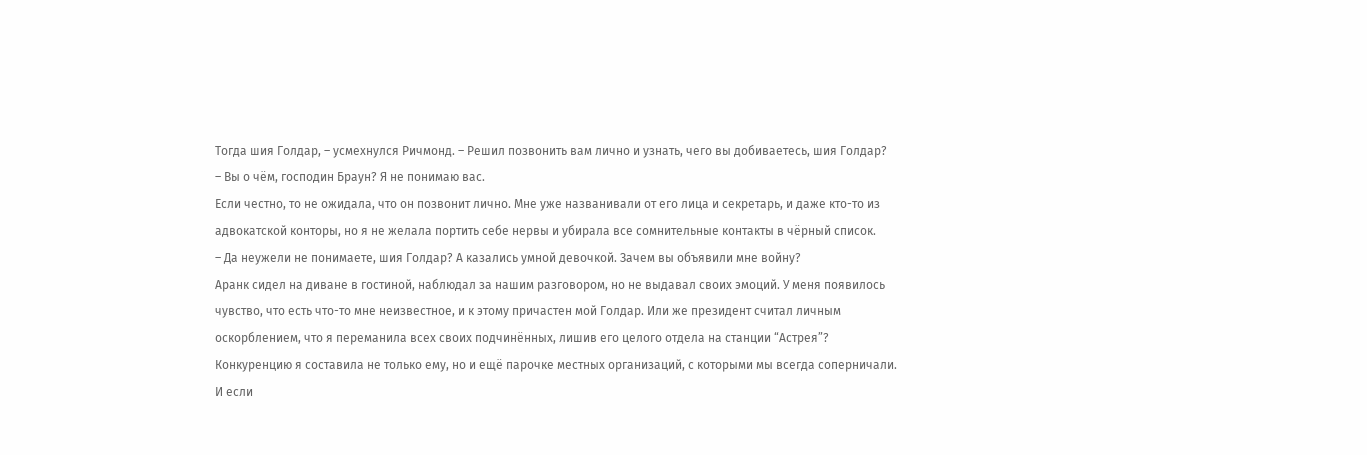Тогда шия Голдар, – усмехнулся Ричмонд. – Решил позвонить вам лично и узнать, чего вы добиваетесь, шия Голдар?
– Вы о чём, господин Браун? Я не понимаю вас.
Если честно, то не ожидала, что он позвонит лично. Мне уже названивали от его лица и секретарь, и даже кто-то из адвокатской конторы, но я не желала портить себе нервы и убирала все сомнительные контакты в чёрный список.
– Да неужели не понимаете, шия Голдар? А казались умной девочкой. Зачем вы объявили мне войну?
Аранк сидел на диване в гостиной, наблюдал за нашим разговором, но не выдавал своих эмоций. У меня появилось чувство, что есть что-то мне неизвестное, и к этому причастен мой Голдар. Или же президент считал личным оскорблением, что я переманила всех своих подчинённых, лишив его целого отдела на станции “Астрея”?
Конкуренцию я составила не только ему, но и ещё парочке местных организаций, с которыми мы всегда соперничали. И если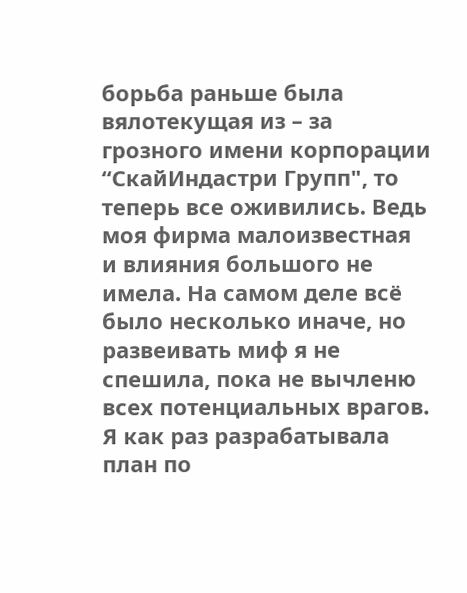борьба раньше была вялотекущая из – за грозного имени корпорации “СкайИндастри Групп", то теперь все оживились. Ведь моя фирма малоизвестная и влияния большого не имела. На самом деле всё было несколько иначе, но развеивать миф я не спешила, пока не вычленю всех потенциальных врагов. Я как раз разрабатывала план по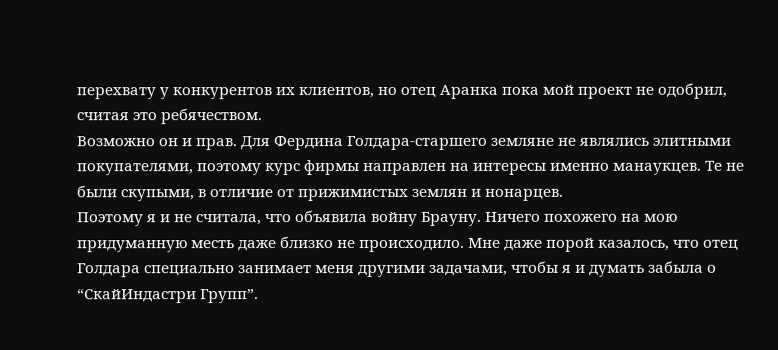перехвату у конкурентов их клиентов, но отец Аранка пока мой проект не одобрил, считая это ребячеством.
Возможно он и прав. Для Фердина Голдара-старшего земляне не являлись элитными покупателями, поэтому курс фирмы направлен на интересы именно манаукцев. Те не были скупыми, в отличие от прижимистых землян и нонарцев.
Поэтому я и не считала, что объявила войну Брауну. Ничего похожего на мою придуманную месть даже близко не происходило. Мне даже порой казалось, что отец Голдара специально занимает меня другими задачами, чтобы я и думать забыла о
“СкайИндастри Групп”.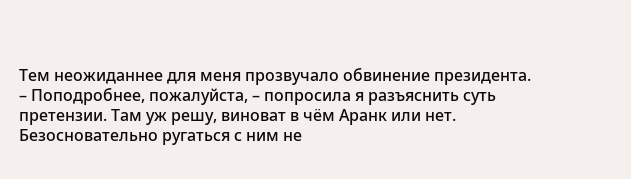Тем неожиданнее для меня прозвучало обвинение президента.
– Поподробнее, пожалуйста, – попросила я разъяснить суть претензии. Там уж решу, виноват в чём Аранк или нет. Безосновательно ругаться с ним не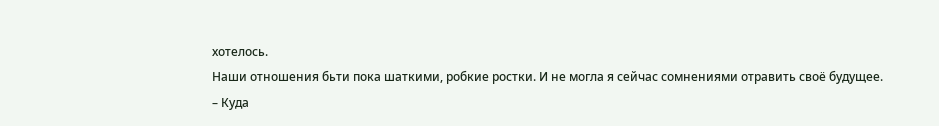хотелось.
Наши отношения бьти пока шаткими, робкие ростки. И не могла я сейчас сомнениями отравить своё будущее.
– Куда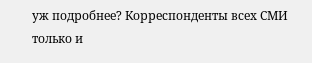уж подробнее? Корреспонденты всех СМИ только и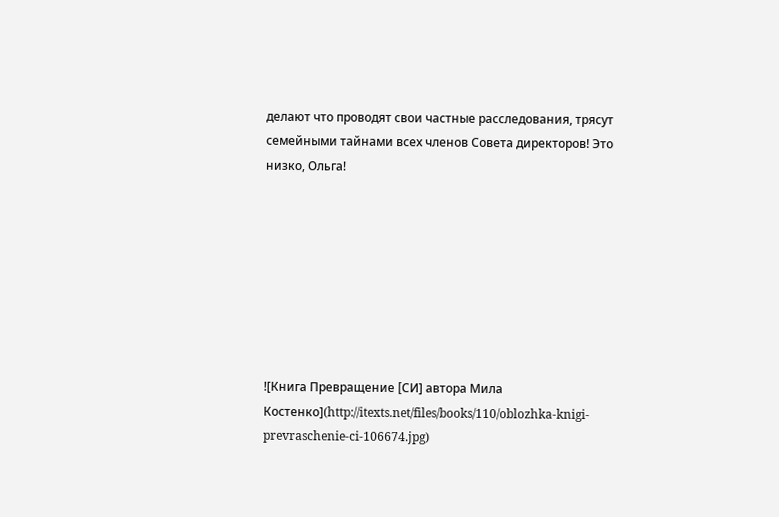делают что проводят свои частные расследования, трясут семейными тайнами всех членов Совета директоров! Это низко, Ольга!








![Книга Превращение [CИ] автора Мила Костенко](http://itexts.net/files/books/110/oblozhka-knigi-prevraschenie-ci-106674.jpg)